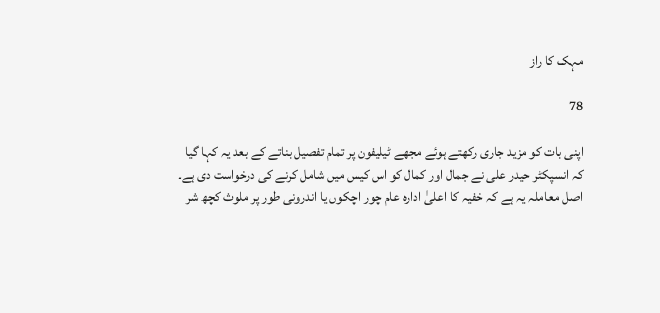مہک کا راز

78

اپنی بات کو مزید جاری رکھتے ہوئے مجھے ٹیلیفون پر تمام تفصیل بناتے کے بعد یہ کہا گیا کہ انسپکٹر حیدر علی نے جمال اور کمال کو اس کیس میں شامل کرنے کی درخواست دی ہے۔
اصل معاملہ یہ ہے کہ خفیہ کا اعلیٰ ادارہ عام چور اچکوں یا اندرونی طور پر ملوث کچھ شر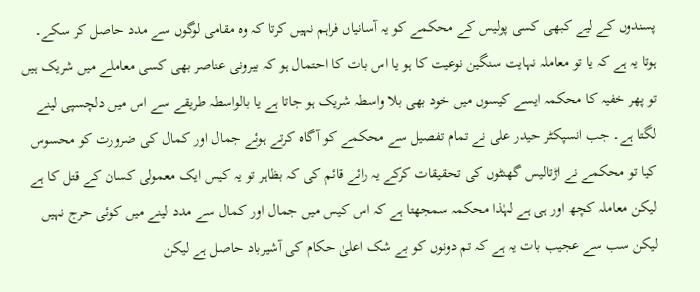پسندوں کے لیے کبھی کسی پولیس کے محکمے کو یہ آسانیاں فراہم نہیں کرتا کہ وہ مقامی لوگوں سے مدد حاصل کر سکے۔ ہوتا یہ ہے کہ یا تو معاملہ نہایت سنگین نوعیت کا ہو یا اس بات کا احتمال ہو کہ بیرونی عناصر بھی کسی معاملے میں شریک ہیں تو پھر خفیہ کا محکمہ ایسے کیسوں میں خود بھی بلا واسطہ شریک ہو جاتا ہے یا بالواسطہ طریقے سے اس میں دلچسپی لینے لگتا ہے۔ جب انسپکٹر حیدر علی نے تمام تفصیل سے محکمے کو آگاہ کرتے ہوئے جمال اور کمال کی ضرورت کو محسوس کیا تو محکمے نے اڑتالیس گھنٹوں کی تحقیقات کرکے یہ رائے قائم کی کہ بظاہر تو یہ کیس ایک معمولی کسان کے قتل کا ہے لیکن معاملہ کچھ اور ہی ہے لہٰذا محکمہ سمجھتا ہے کہ اس کیس میں جمال اور کمال سے مدد لینے میں کوئی حرج نہیں لیکن سب سے عجیب بات یہ ہے کہ تم دونوں کو بے شک اعلیٰ حکام کی آشیرباد حاصل ہے لیکن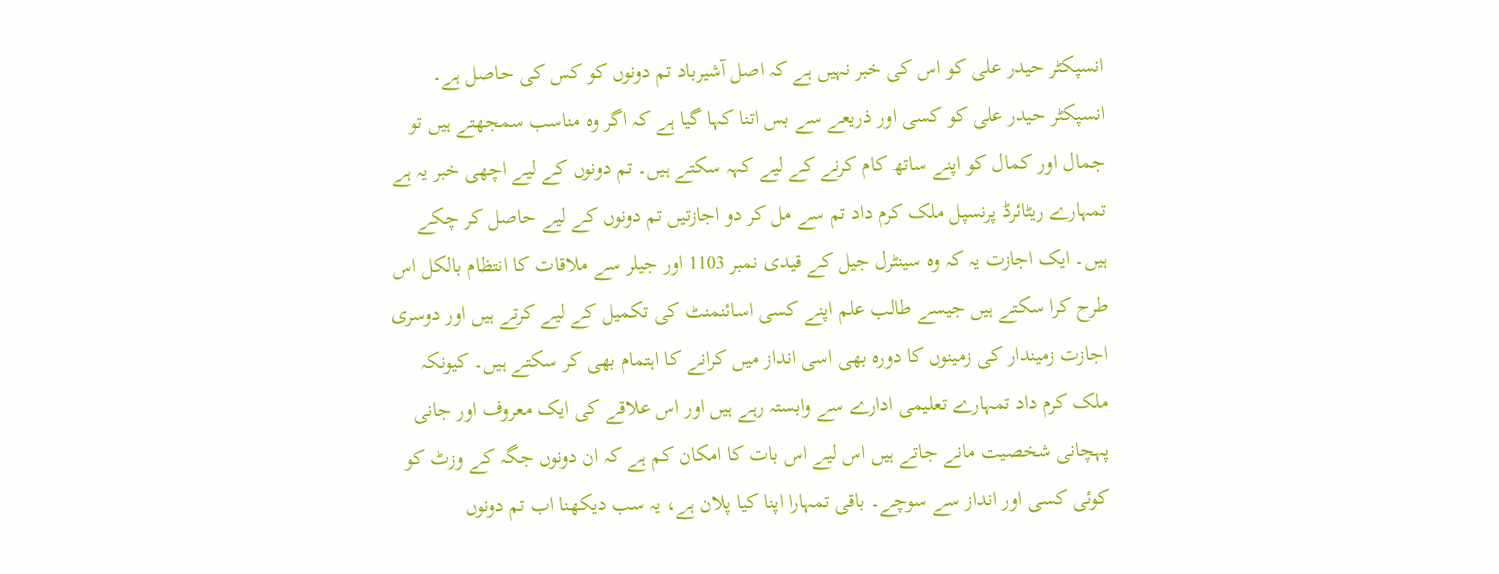انسپکٹر حیدر علی کو اس کی خبر نہیں ہے کہ اصل آشیرباد تم دونوں کو کس کی حاصل ہے۔ انسپکٹر حیدر علی کو کسی اور ذریعے سے بس اتنا کہا گیا ہے کہ اگر وہ مناسب سمجھتے ہیں تو جمال اور کمال کو اپنے ساتھ کام کرنے کے لیے کہہ سکتے ہیں۔ تم دونوں کے لیے اچھی خبر یہ ہے تمہارے ریٹائرڈ پرنسپل ملک کرم داد تم سے مل کر دو اجازتیں تم دونوں کے لیے حاصل کر چکے ہیں۔ ایک اجازت یہ کہ وہ سینٹرل جیل کے قیدی نمبر 1103 اور جیلر سے ملاقات کا انتظام بالکل اس طرح کرا سکتے ہیں جیسے طالب علم اپنے کسی اسائنمنٹ کی تکمیل کے لیے کرتے ہیں اور دوسری اجازت زمیندار کی زمینوں کا دورہ بھی اسی انداز میں کرانے کا اہتمام بھی کر سکتے ہیں۔ کیونکہ ملک کرم داد تمہارے تعلیمی ادارے سے وابستہ رہے ہیں اور اس علاقے کی ایک معروف اور جانی پہچانی شخصیت مانے جاتے ہیں اس لیے اس بات کا امکان کم ہے کہ ان دونوں جگہ کے وزٹ کو کوئی کسی اور انداز سے سوچے۔ باقی تمہارا اپنا کیا پلان ہے، یہ سب دیکھنا اب تم دونوں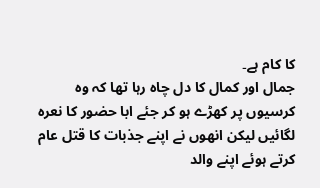کا کام ہے۔
جمال اور کمال کا دل چاہ رہا تھا کہ وہ کرسیوں پر کھڑے ہو کر جئے ابا حضور کا نعرہ لگائیں لیکن انھوں نے اپنے جذبات کا قتل عام کرتے ہوئے اپنے والد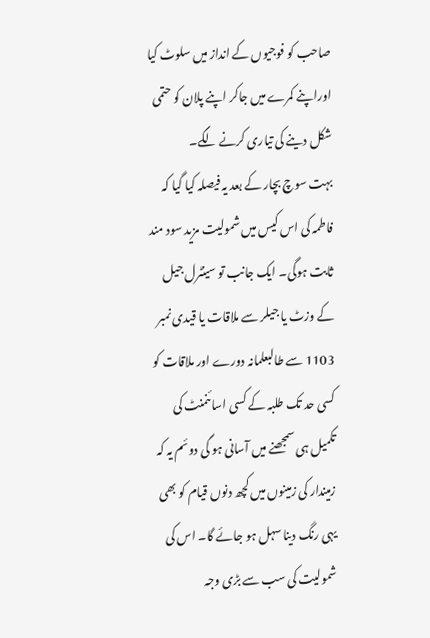صاحب کو فوجیوں کے انداز میں سلوٹ کیا اوراپنے کمرے میں جاکر اپنے پلان کو حتمی شکل دینے کی تیاری کرنے لگے۔
بہت سوچ بچار کے بعد یہ فیصلہ کیا گیا کہ فاطمہ کی اس کیس میں شمولیت مزید سود مند ثابت ہوگی۔ ایک جانب تو سینٹرل جیل کے وزٹ یا جیلر سے ملاقات یا قیدی نمبر 1103 سے طالبعلمانہ دورے اور ملاقات کو کسی حد تک طلبہ کے کسی اسائنمنٹ کی تکمیل ہی سمجھنے میں آسانی ہو گی دوئم یہ کہ زمیندار کی زمینوں میں کچھ دنوں قیام کو بھی یہی رنگ دینا سہل ہو جائے گا۔ اس کی شمولیت کی سب سے بڑی وجہ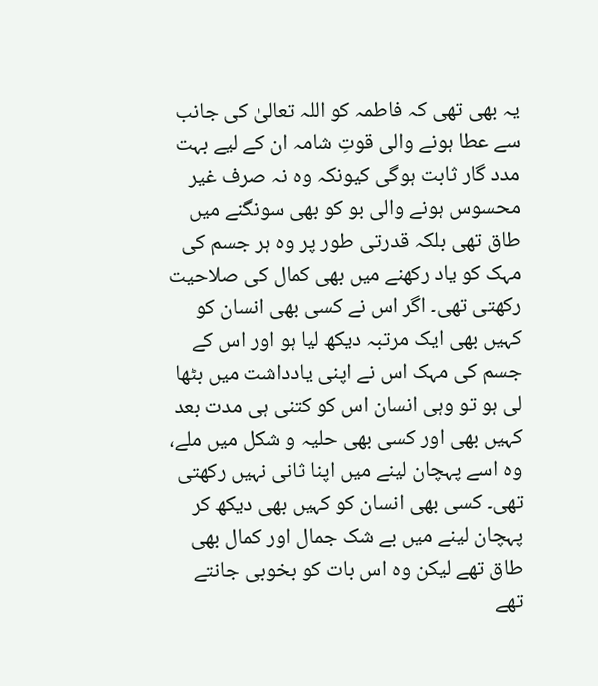یہ بھی تھی کہ فاطمہ کو اللہ تعالیٰ کی جانب سے عطا ہونے والی قوتِ شامہ ان کے لیے بہت مدد گار ثابت ہوگی کیونکہ وہ نہ صرف غیر محسوس ہونے والی بو کو بھی سونگنے میں طاق تھی بلکہ قدرتی طور پر وہ ہر جسم کی مہک کو یاد رکھنے میں بھی کمال کی صلاحیت رکھتی تھی۔ اگر اس نے کسی بھی انسان کو کہیں بھی ایک مرتبہ دیکھ لیا ہو اور اس کے جسم کی مہک اس نے اپنی یادداشت میں بٹھا لی ہو تو وہی انسان اس کو کتنی ہی مدت بعد کہیں بھی اور کسی بھی حلیہ و شکل میں ملے، وہ اسے پہچان لینے میں اپنا ثانی نہیں رکھتی تھی۔ کسی بھی انسان کو کہیں بھی دیکھ کر پہچان لینے میں بے شک جمال اور کمال بھی طاق تھے لیکن وہ اس بات کو بخوبی جانتے تھے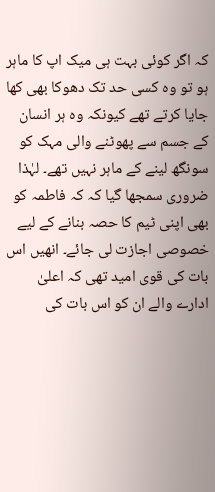کہ اگر کوئی بہت ہی میک اپ کا ماہر ہو تو وہ کسی حد تک دھوکا بھی کھا جایا کرتے تھے کیونکہ وہ ہر انسان کے جسم سے پھوٹنے والی مہک کو سونگھ لینے کے ماہر نہیں تھے۔ لہٰذا ضروری سمجھا گیا کہ کہ فاطمہ کو بھی اپنی ٹیم کا حصہ بنانے کے لیے خصوصی اجازت لی جائے۔ انھیں اس بات کی قوی امید تھی کہ اعلیٰ ادارے والے ان کو اس بات کی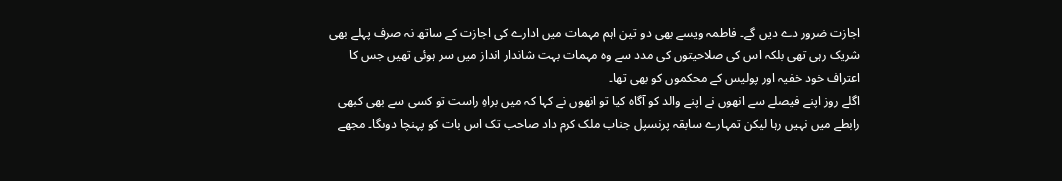اجازت ضرور دے دیں گے۔ فاطمہ ویسے بھی دو تین اہم مہمات میں ادارے کی اجازت کے ساتھ نہ صرف پہلے بھی شریک رہی تھی بلکہ اس کی صلاحیتوں کی مدد سے وہ مہمات بہت شاندار انداز میں سر ہوئی تھیں جس کا اعتراف خود خفیہ اور پولیس کے محکموں کو بھی تھا۔
اگلے روز اپنے فیصلے سے انھوں نے اپنے والد کو آگاہ کیا تو انھوں نے کہا کہ میں براہِ راست تو کسی سے بھی کبھی رابطے میں نہیں رہا لیکن تمہارے سابقہ پرنسپل جناب ملک کرم داد صاحب تک اس بات کو پہنچا دوںگا۔ مجھے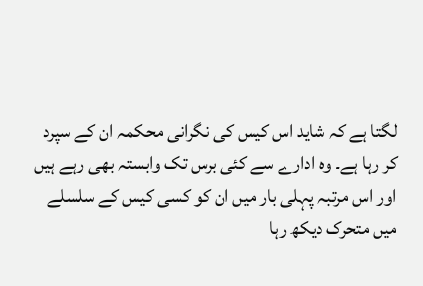لگتا ہے کہ شاید اس کیس کی نگرانی محکمہ ان کے سپرد کر رہا ہے۔ وہ ادارے سے کئی برس تک وابستہ بھی رہے ہیں اور اس مرتبہ پہلی بار میں ان کو کسی کیس کے سلسلے میں متحرک دیکھ رہا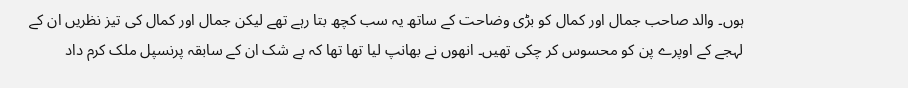ہوں۔ والد صاحب جمال اور کمال کو بڑی وضاحت کے ساتھ یہ سب کچھ بتا رہے تھے لیکن جمال اور کمال کی تیز نظریں ان کے لہجے کے اوپرے پن کو محسوس کر چکی تھیں۔ انھوں نے بھانپ لیا تھا تھا کہ بے شک ان کے سابقہ پرنسپل ملک کرم داد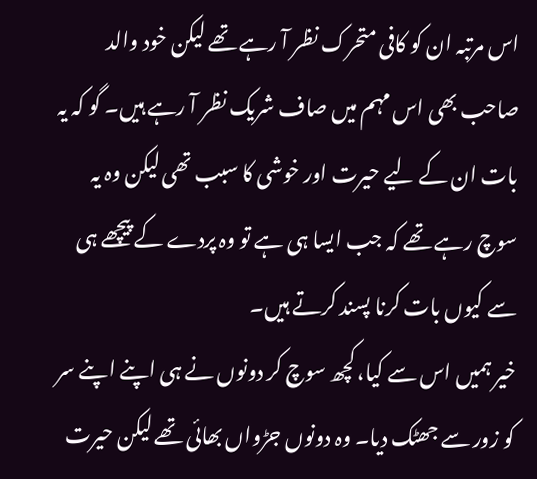اس مرتبہ ان کو کافی متحرک نظر آ رہے تھے لیکن خود والد صاحب بھی اس مہم میں صاف شریک نظر آ رہے ہیں۔ گو کہ یہ بات ان کے لیے حیرت اور خوشی کا سبب تھی لیکن وہ یہ سوچ رہے تھے کہ جب ایسا ہی ہے تو وہ پردے کے پیچھے ہی سے کیوں بات کرنا پسند کرتے ہیں۔
خیر ہمیں اس سے کیا، کچھ سوچ کر دونوں نے ہی اپنے اپنے سر کو زور سے جھٹک دیا۔ وہ دونوں جڑواں بھائی تھے لیکن حیرت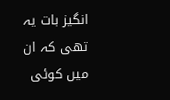انگیز بات یہ تھی کہ ان میں کوئی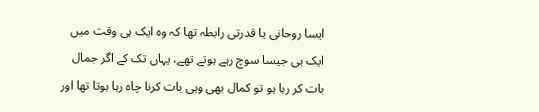ایسا روحانی یا قدرتی رابطہ تھا کہ وہ ایک ہی وقت میں ایک ہی جیسا سوچ رہے ہوتے تھے، یہاں تک کے اگر جمال بات کر رہا ہو تو کمال بھی وہی بات کرنا چاہ رہا ہوتا تھا اور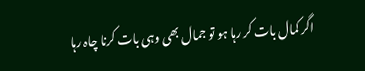اگر کمال بات کر رہا ہو تو جمال بھی وہی بات کرنا چاہ رہا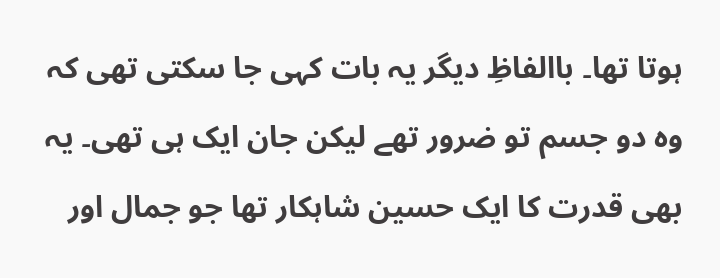ہوتا تھا۔ باالفاظِ دیگر یہ بات کہی جا سکتی تھی کہ وہ دو جسم تو ضرور تھے لیکن جان ایک ہی تھی۔ یہ بھی قدرت کا ایک حسین شاہکار تھا جو جمال اور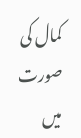کمال کی صورت میں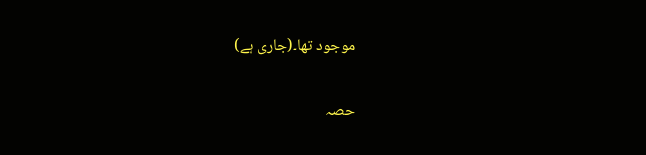موجود تھا۔(جاری ہے)

حصہ